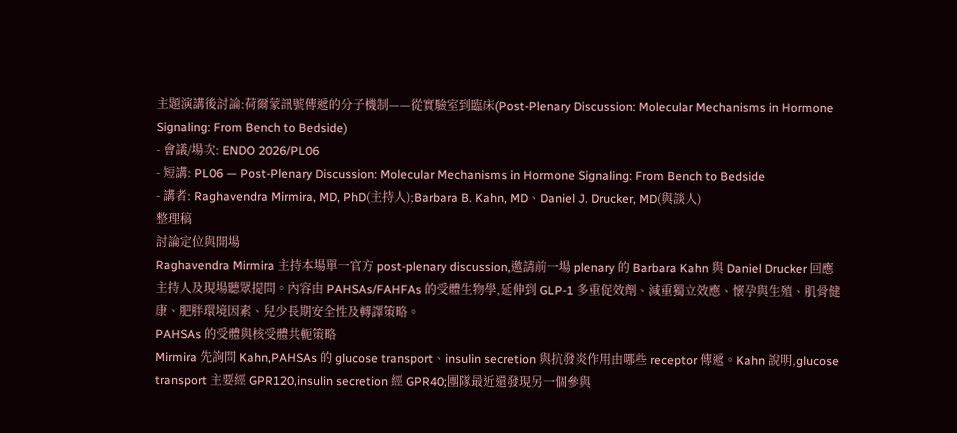主題演講後討論:荷爾蒙訊號傳遞的分子機制——從實驗室到臨床(Post-Plenary Discussion: Molecular Mechanisms in Hormone Signaling: From Bench to Bedside)
- 會議/場次: ENDO 2026/PL06
- 短講: PL06 — Post-Plenary Discussion: Molecular Mechanisms in Hormone Signaling: From Bench to Bedside
- 講者: Raghavendra Mirmira, MD, PhD(主持人);Barbara B. Kahn, MD、Daniel J. Drucker, MD(與談人)
整理稿
討論定位與開場
Raghavendra Mirmira 主持本場單一官方 post-plenary discussion,邀請前一場 plenary 的 Barbara Kahn 與 Daniel Drucker 回應主持人及現場聽眾提問。內容由 PAHSAs/FAHFAs 的受體生物學,延伸到 GLP-1 多重促效劑、減重獨立效應、懷孕與生殖、肌骨健康、肥胖環境因素、兒少長期安全性及轉譯策略。
PAHSAs 的受體與核受體共軛策略
Mirmira 先詢問 Kahn,PAHSAs 的 glucose transport、insulin secretion 與抗發炎作用由哪些 receptor 傳遞。Kahn 說明,glucose transport 主要經 GPR120,insulin secretion 經 GPR40;團隊最近還發現另一個參與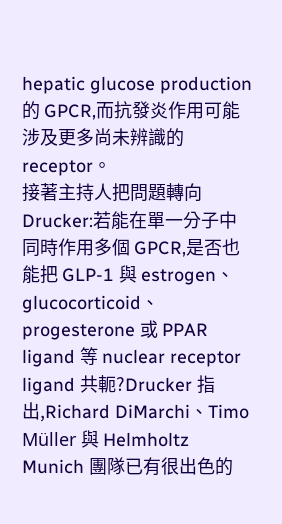hepatic glucose production 的 GPCR,而抗發炎作用可能涉及更多尚未辨識的 receptor。
接著主持人把問題轉向 Drucker:若能在單一分子中同時作用多個 GPCR,是否也能把 GLP-1 與 estrogen、glucocorticoid、progesterone 或 PPAR ligand 等 nuclear receptor ligand 共軛?Drucker 指出,Richard DiMarchi、Timo Müller 與 Helmholtz Munich 團隊已有很出色的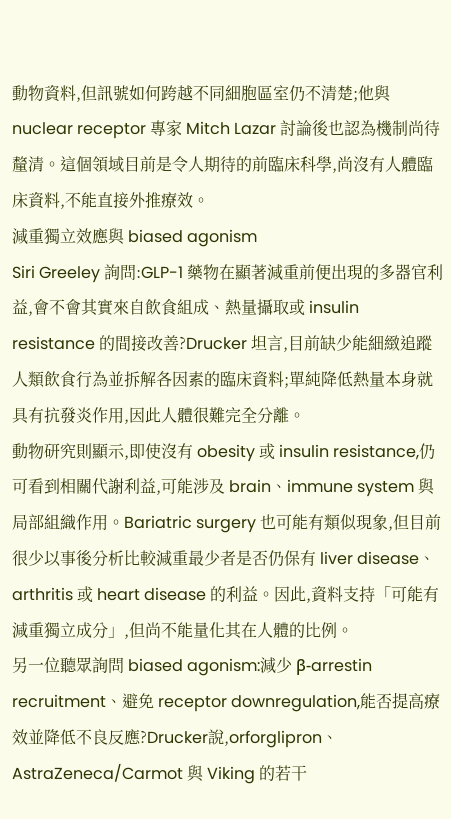動物資料,但訊號如何跨越不同細胞區室仍不清楚;他與 nuclear receptor 專家 Mitch Lazar 討論後也認為機制尚待釐清。這個領域目前是令人期待的前臨床科學,尚沒有人體臨床資料,不能直接外推療效。
減重獨立效應與 biased agonism
Siri Greeley 詢問:GLP-1 藥物在顯著減重前便出現的多器官利益,會不會其實來自飲食組成、熱量攝取或 insulin resistance 的間接改善?Drucker 坦言,目前缺少能細緻追蹤人類飲食行為並拆解各因素的臨床資料;單純降低熱量本身就具有抗發炎作用,因此人體很難完全分離。
動物研究則顯示,即使沒有 obesity 或 insulin resistance,仍可看到相關代謝利益,可能涉及 brain、immune system 與局部組織作用。Bariatric surgery 也可能有類似現象,但目前很少以事後分析比較減重最少者是否仍保有 liver disease、arthritis 或 heart disease 的利益。因此,資料支持「可能有減重獨立成分」,但尚不能量化其在人體的比例。
另一位聽眾詢問 biased agonism:減少 β-arrestin recruitment、避免 receptor downregulation,能否提高療效並降低不良反應?Drucker說,orforglipron、AstraZeneca/Carmot 與 Viking 的若干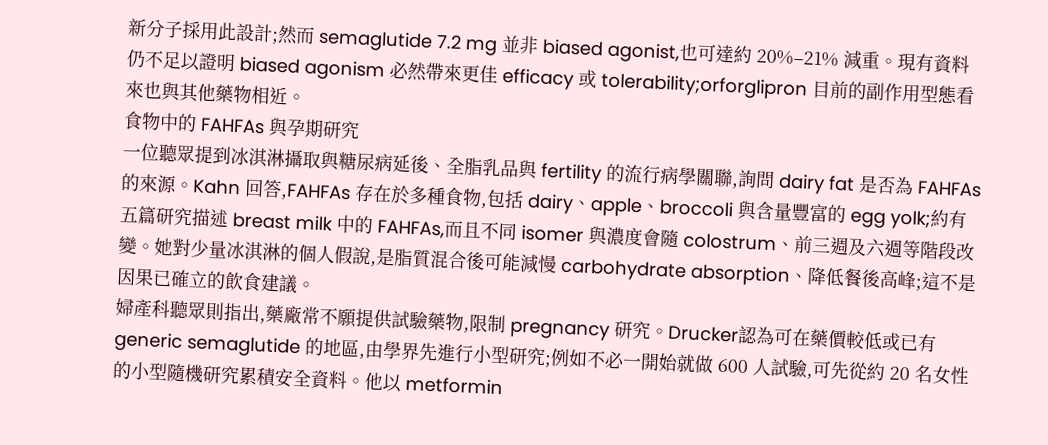新分子採用此設計;然而 semaglutide 7.2 mg 並非 biased agonist,也可達約 20%–21% 減重。現有資料仍不足以證明 biased agonism 必然帶來更佳 efficacy 或 tolerability;orforglipron 目前的副作用型態看來也與其他藥物相近。
食物中的 FAHFAs 與孕期研究
一位聽眾提到冰淇淋攝取與糖尿病延後、全脂乳品與 fertility 的流行病學關聯,詢問 dairy fat 是否為 FAHFAs 的來源。Kahn 回答,FAHFAs 存在於多種食物,包括 dairy、apple、broccoli 與含量豐富的 egg yolk;約有五篇研究描述 breast milk 中的 FAHFAs,而且不同 isomer 與濃度會隨 colostrum、前三週及六週等階段改變。她對少量冰淇淋的個人假說,是脂質混合後可能減慢 carbohydrate absorption、降低餐後高峰;這不是因果已確立的飲食建議。
婦產科聽眾則指出,藥廠常不願提供試驗藥物,限制 pregnancy 研究。Drucker認為可在藥價較低或已有 generic semaglutide 的地區,由學界先進行小型研究;例如不必一開始就做 600 人試驗,可先從約 20 名女性的小型隨機研究累積安全資料。他以 metformin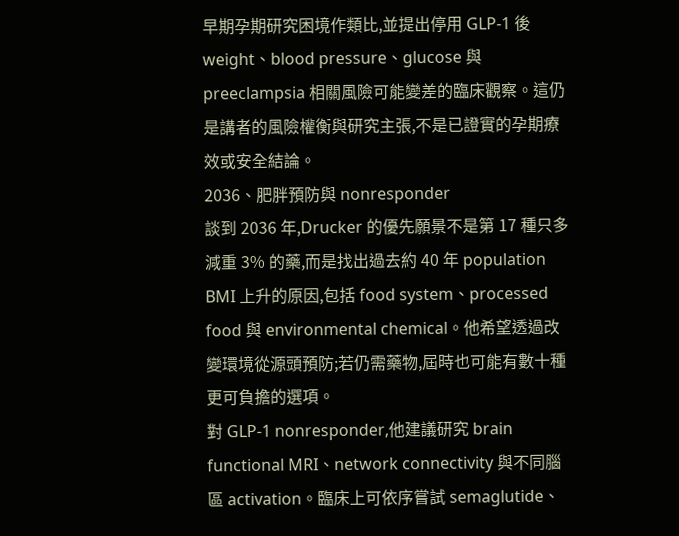早期孕期研究困境作類比,並提出停用 GLP-1 後 weight、blood pressure、glucose 與 preeclampsia 相關風險可能變差的臨床觀察。這仍是講者的風險權衡與研究主張,不是已證實的孕期療效或安全結論。
2036、肥胖預防與 nonresponder
談到 2036 年,Drucker 的優先願景不是第 17 種只多減重 3% 的藥,而是找出過去約 40 年 population BMI 上升的原因,包括 food system、processed food 與 environmental chemical。他希望透過改變環境從源頭預防;若仍需藥物,屆時也可能有數十種更可負擔的選項。
對 GLP-1 nonresponder,他建議研究 brain functional MRI、network connectivity 與不同腦區 activation。臨床上可依序嘗試 semaglutide、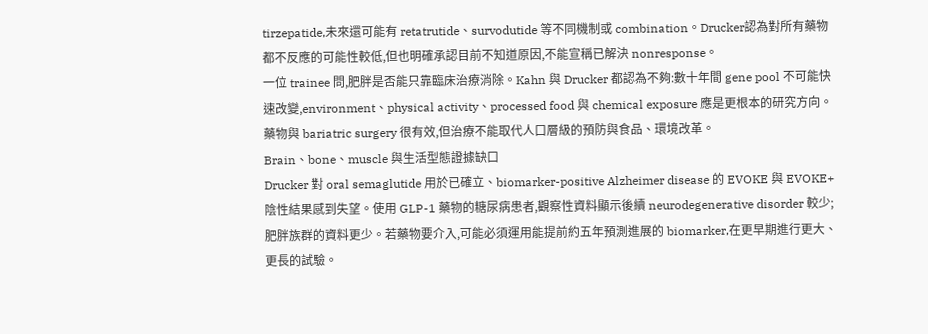tirzepatide,未來還可能有 retatrutide、survodutide 等不同機制或 combination。Drucker認為對所有藥物都不反應的可能性較低,但也明確承認目前不知道原因,不能宣稱已解決 nonresponse。
一位 trainee 問,肥胖是否能只靠臨床治療消除。Kahn 與 Drucker 都認為不夠:數十年間 gene pool 不可能快速改變,environment、physical activity、processed food 與 chemical exposure 應是更根本的研究方向。藥物與 bariatric surgery 很有效,但治療不能取代人口層級的預防與食品、環境改革。
Brain、bone、muscle 與生活型態證據缺口
Drucker 對 oral semaglutide 用於已確立、biomarker-positive Alzheimer disease 的 EVOKE 與 EVOKE+ 陰性結果感到失望。使用 GLP-1 藥物的糖尿病患者,觀察性資料顯示後續 neurodegenerative disorder 較少;肥胖族群的資料更少。若藥物要介入,可能必須運用能提前約五年預測進展的 biomarker,在更早期進行更大、更長的試驗。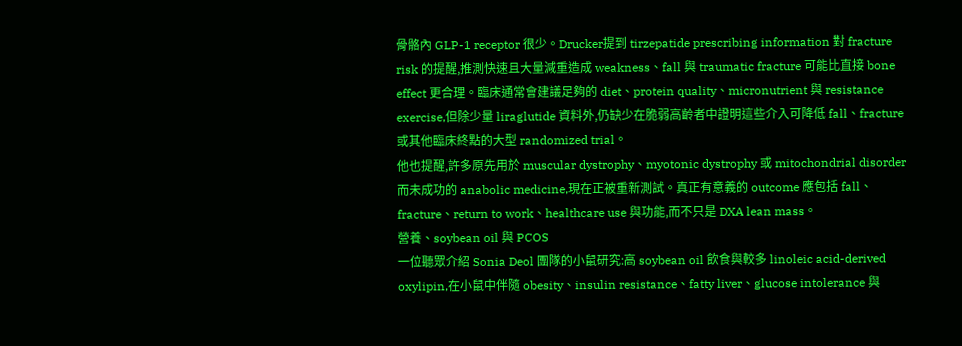骨骼內 GLP-1 receptor 很少。Drucker提到 tirzepatide prescribing information 對 fracture risk 的提醒,推測快速且大量減重造成 weakness、fall 與 traumatic fracture 可能比直接 bone effect 更合理。臨床通常會建議足夠的 diet、protein quality、micronutrient 與 resistance exercise,但除少量 liraglutide 資料外,仍缺少在脆弱高齡者中證明這些介入可降低 fall、fracture 或其他臨床終點的大型 randomized trial。
他也提醒,許多原先用於 muscular dystrophy、myotonic dystrophy 或 mitochondrial disorder 而未成功的 anabolic medicine,現在正被重新測試。真正有意義的 outcome 應包括 fall、fracture、return to work、healthcare use 與功能,而不只是 DXA lean mass。
營養、soybean oil 與 PCOS
一位聽眾介紹 Sonia Deol 團隊的小鼠研究:高 soybean oil 飲食與較多 linoleic acid-derived oxylipin,在小鼠中伴隨 obesity、insulin resistance、fatty liver、glucose intolerance 與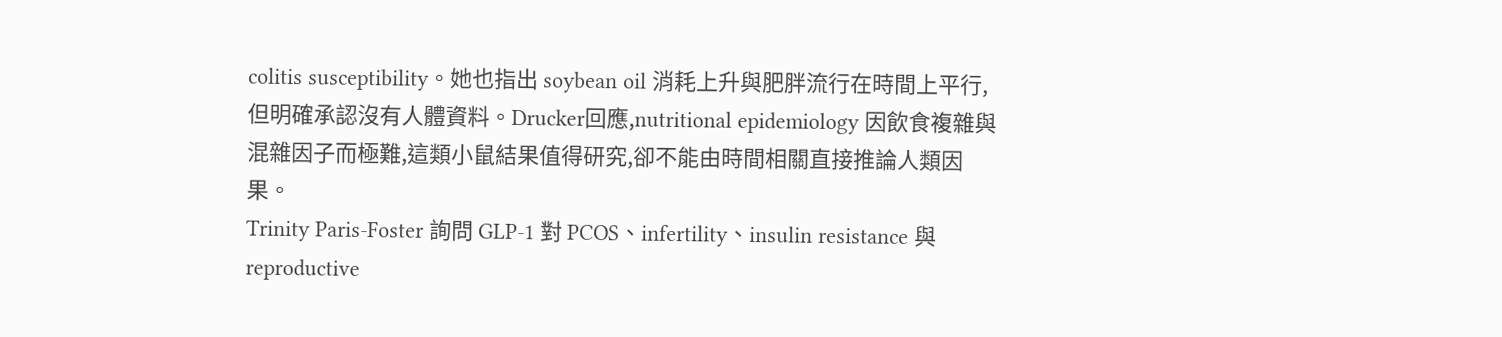colitis susceptibility。她也指出 soybean oil 消耗上升與肥胖流行在時間上平行,但明確承認沒有人體資料。Drucker回應,nutritional epidemiology 因飲食複雜與混雜因子而極難,這類小鼠結果值得研究,卻不能由時間相關直接推論人類因果。
Trinity Paris-Foster 詢問 GLP-1 對 PCOS、infertility、insulin resistance 與 reproductive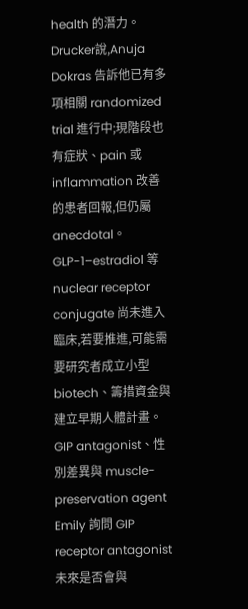health 的潛力。Drucker說,Anuja Dokras 告訴他已有多項相關 randomized trial 進行中;現階段也有症狀、pain 或 inflammation 改善的患者回報,但仍屬 anecdotal。GLP-1–estradiol 等 nuclear receptor conjugate 尚未進入臨床,若要推進,可能需要研究者成立小型 biotech、籌措資金與建立早期人體計畫。
GIP antagonist、性別差異與 muscle-preservation agent
Emily 詢問 GIP receptor antagonist 未來是否會與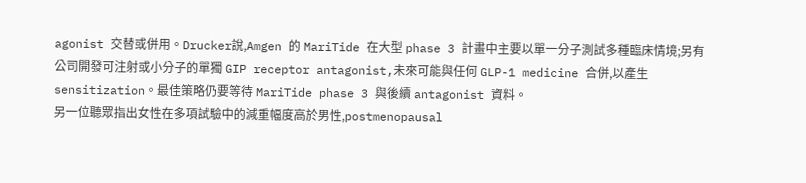agonist 交替或併用。Drucker說,Amgen 的 MariTide 在大型 phase 3 計畫中主要以單一分子測試多種臨床情境;另有公司開發可注射或小分子的單獨 GIP receptor antagonist,未來可能與任何 GLP-1 medicine 合併,以產生 sensitization。最佳策略仍要等待 MariTide phase 3 與後續 antagonist 資料。
另一位聽眾指出女性在多項試驗中的減重幅度高於男性,postmenopausal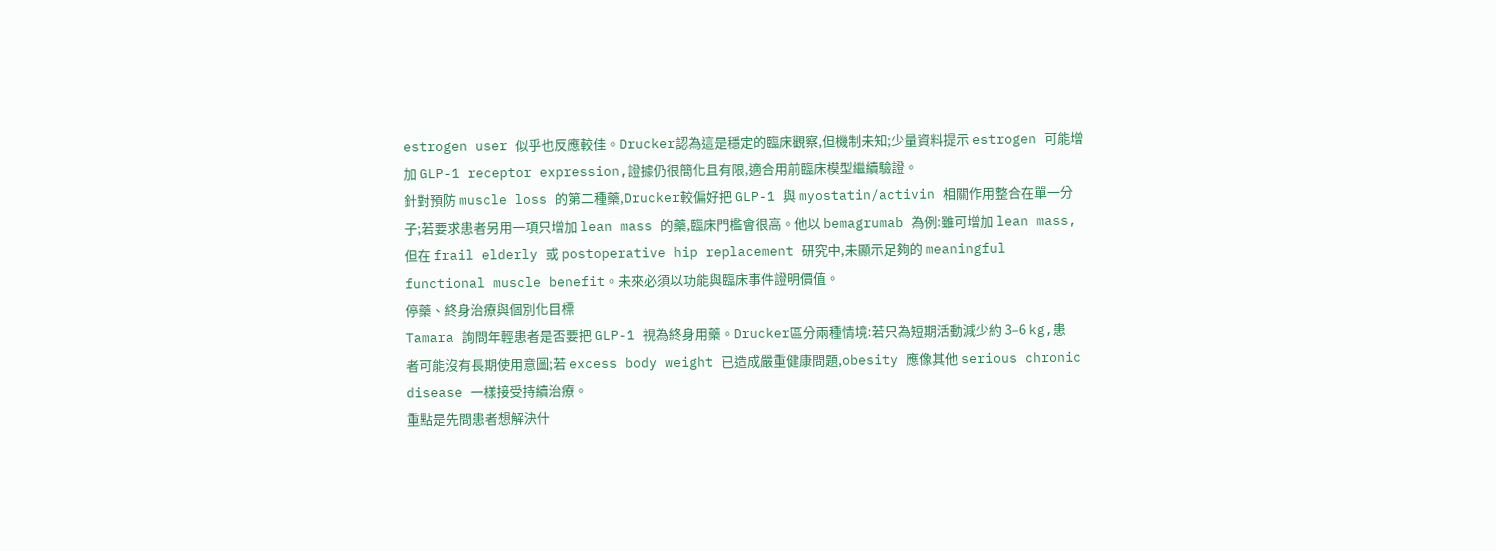estrogen user 似乎也反應較佳。Drucker認為這是穩定的臨床觀察,但機制未知;少量資料提示 estrogen 可能增加 GLP-1 receptor expression,證據仍很簡化且有限,適合用前臨床模型繼續驗證。
針對預防 muscle loss 的第二種藥,Drucker較偏好把 GLP-1 與 myostatin/activin 相關作用整合在單一分子;若要求患者另用一項只增加 lean mass 的藥,臨床門檻會很高。他以 bemagrumab 為例:雖可增加 lean mass,但在 frail elderly 或 postoperative hip replacement 研究中,未顯示足夠的 meaningful functional muscle benefit。未來必須以功能與臨床事件證明價值。
停藥、終身治療與個別化目標
Tamara 詢問年輕患者是否要把 GLP-1 視為終身用藥。Drucker區分兩種情境:若只為短期活動減少約 3–6 kg,患者可能沒有長期使用意圖;若 excess body weight 已造成嚴重健康問題,obesity 應像其他 serious chronic disease 一樣接受持續治療。
重點是先問患者想解決什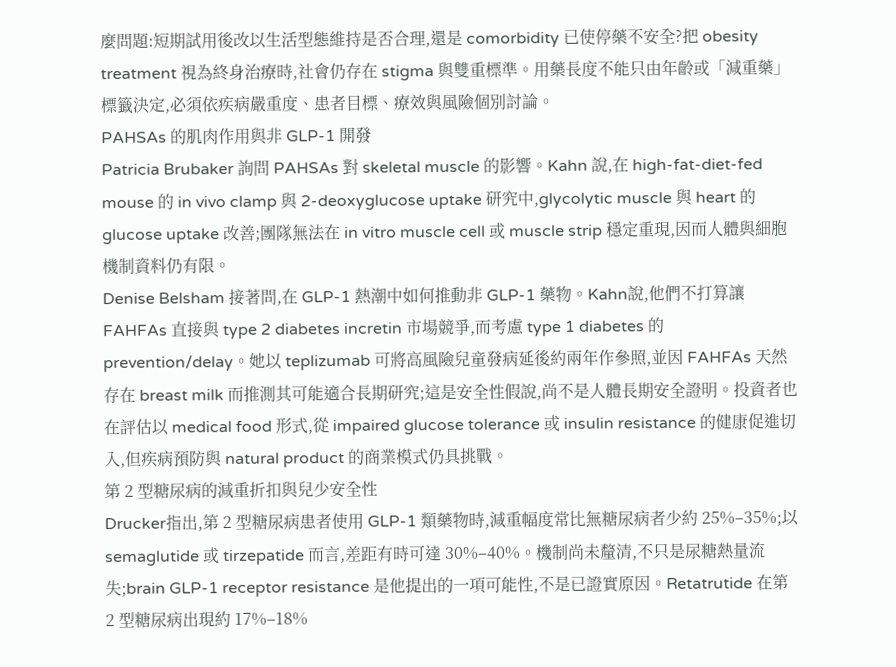麼問題:短期試用後改以生活型態維持是否合理,還是 comorbidity 已使停藥不安全?把 obesity treatment 視為終身治療時,社會仍存在 stigma 與雙重標準。用藥長度不能只由年齡或「減重藥」標籤決定,必須依疾病嚴重度、患者目標、療效與風險個別討論。
PAHSAs 的肌肉作用與非 GLP-1 開發
Patricia Brubaker 詢問 PAHSAs 對 skeletal muscle 的影響。Kahn 說,在 high-fat-diet-fed mouse 的 in vivo clamp 與 2-deoxyglucose uptake 研究中,glycolytic muscle 與 heart 的 glucose uptake 改善;團隊無法在 in vitro muscle cell 或 muscle strip 穩定重現,因而人體與細胞機制資料仍有限。
Denise Belsham 接著問,在 GLP-1 熱潮中如何推動非 GLP-1 藥物。Kahn說,他們不打算讓 FAHFAs 直接與 type 2 diabetes incretin 市場競爭,而考慮 type 1 diabetes 的 prevention/delay。她以 teplizumab 可將高風險兒童發病延後約兩年作參照,並因 FAHFAs 天然存在 breast milk 而推測其可能適合長期研究;這是安全性假說,尚不是人體長期安全證明。投資者也在評估以 medical food 形式,從 impaired glucose tolerance 或 insulin resistance 的健康促進切入,但疾病預防與 natural product 的商業模式仍具挑戰。
第 2 型糖尿病的減重折扣與兒少安全性
Drucker指出,第 2 型糖尿病患者使用 GLP-1 類藥物時,減重幅度常比無糖尿病者少約 25%–35%;以 semaglutide 或 tirzepatide 而言,差距有時可達 30%–40%。機制尚未釐清,不只是尿糖熱量流失;brain GLP-1 receptor resistance 是他提出的一項可能性,不是已證實原因。Retatrutide 在第 2 型糖尿病出現約 17%–18%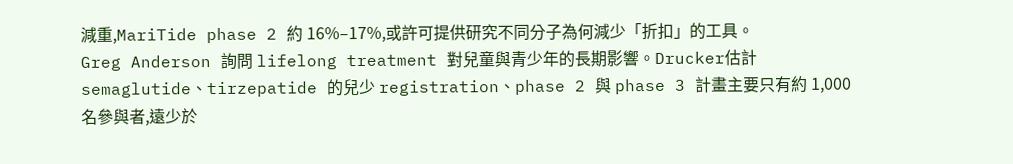減重,MariTide phase 2 約 16%–17%,或許可提供研究不同分子為何減少「折扣」的工具。
Greg Anderson 詢問 lifelong treatment 對兒童與青少年的長期影響。Drucker估計 semaglutide、tirzepatide 的兒少 registration、phase 2 與 phase 3 計畫主要只有約 1,000 名參與者,遠少於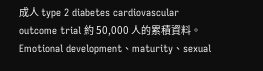成人 type 2 diabetes cardiovascular outcome trial 約 50,000 人的累積資料。Emotional development、maturity、sexual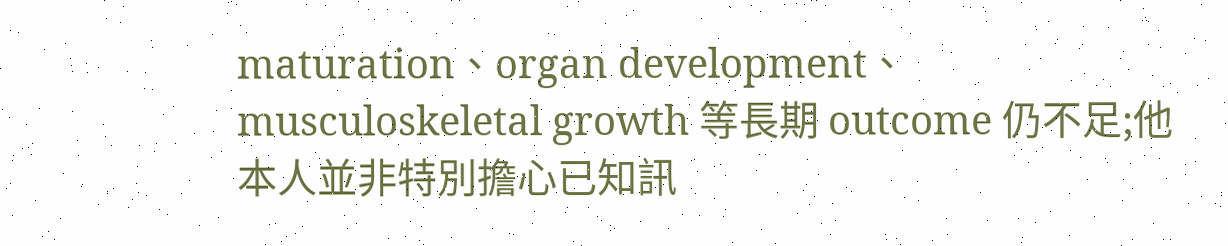maturation、organ development、musculoskeletal growth 等長期 outcome 仍不足;他本人並非特別擔心已知訊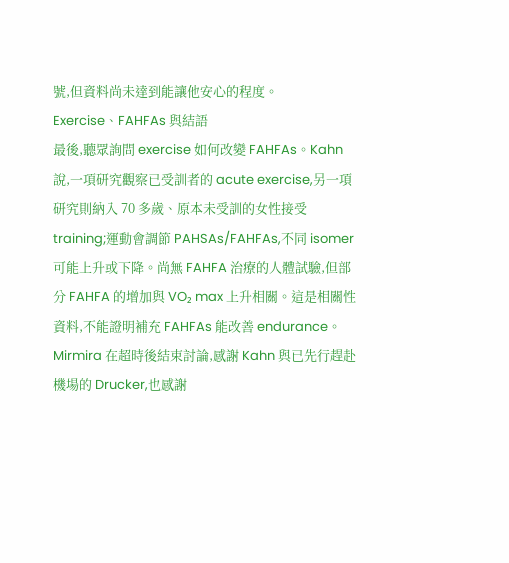號,但資料尚未達到能讓他安心的程度。
Exercise、FAHFAs 與結語
最後,聽眾詢問 exercise 如何改變 FAHFAs。Kahn說,一項研究觀察已受訓者的 acute exercise,另一項研究則納入 70 多歲、原本未受訓的女性接受 training;運動會調節 PAHSAs/FAHFAs,不同 isomer 可能上升或下降。尚無 FAHFA 治療的人體試驗,但部分 FAHFA 的增加與 VO₂ max 上升相關。這是相關性資料,不能證明補充 FAHFAs 能改善 endurance。
Mirmira 在超時後結束討論,感謝 Kahn 與已先行趕赴機場的 Drucker,也感謝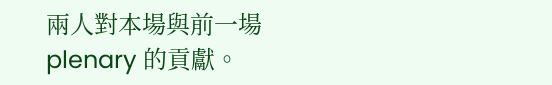兩人對本場與前一場 plenary 的貢獻。